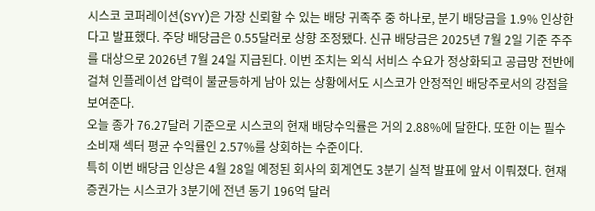시스코 코퍼레이션(SYY)은 가장 신뢰할 수 있는 배당 귀족주 중 하나로, 분기 배당금을 1.9% 인상한다고 발표했다. 주당 배당금은 0.55달러로 상향 조정됐다. 신규 배당금은 2025년 7월 2일 기준 주주를 대상으로 2026년 7월 24일 지급된다. 이번 조치는 외식 서비스 수요가 정상화되고 공급망 전반에 걸쳐 인플레이션 압력이 불균등하게 남아 있는 상황에서도 시스코가 안정적인 배당주로서의 강점을 보여준다.
오늘 종가 76.27달러 기준으로 시스코의 현재 배당수익률은 거의 2.88%에 달한다. 또한 이는 필수소비재 섹터 평균 수익률인 2.57%를 상회하는 수준이다.
특히 이번 배당금 인상은 4월 28일 예정된 회사의 회계연도 3분기 실적 발표에 앞서 이뤄졌다. 현재 증권가는 시스코가 3분기에 전년 동기 196억 달러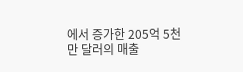에서 증가한 205억 5천만 달러의 매출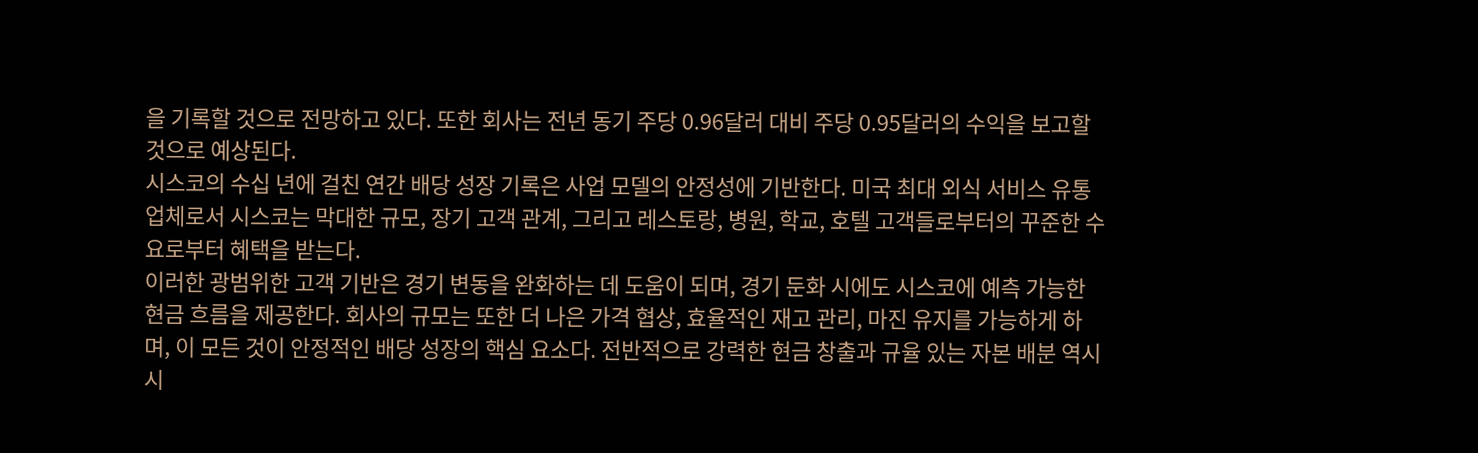을 기록할 것으로 전망하고 있다. 또한 회사는 전년 동기 주당 0.96달러 대비 주당 0.95달러의 수익을 보고할 것으로 예상된다.
시스코의 수십 년에 걸친 연간 배당 성장 기록은 사업 모델의 안정성에 기반한다. 미국 최대 외식 서비스 유통업체로서 시스코는 막대한 규모, 장기 고객 관계, 그리고 레스토랑, 병원, 학교, 호텔 고객들로부터의 꾸준한 수요로부터 혜택을 받는다.
이러한 광범위한 고객 기반은 경기 변동을 완화하는 데 도움이 되며, 경기 둔화 시에도 시스코에 예측 가능한 현금 흐름을 제공한다. 회사의 규모는 또한 더 나은 가격 협상, 효율적인 재고 관리, 마진 유지를 가능하게 하며, 이 모든 것이 안정적인 배당 성장의 핵심 요소다. 전반적으로 강력한 현금 창출과 규율 있는 자본 배분 역시 시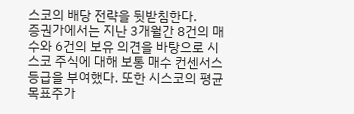스코의 배당 전략을 뒷받침한다.
증권가에서는 지난 3개월간 8건의 매수와 6건의 보유 의견을 바탕으로 시스코 주식에 대해 보통 매수 컨센서스 등급을 부여했다. 또한 시스코의 평균 목표주가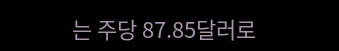는 주당 87.85달러로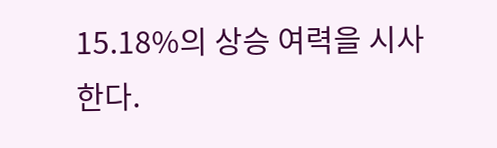15.18%의 상승 여력을 시사한다.